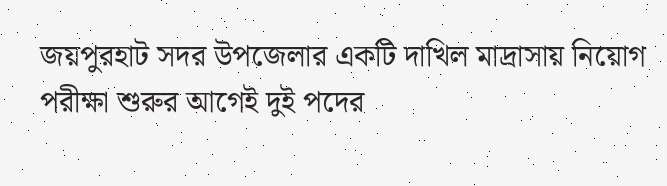জয়পুরহাট সদর উপজেলার একটি দাখিল মাদ্রাসায় নিয়োগ পরীক্ষা শুরুর আগেই দুই পদের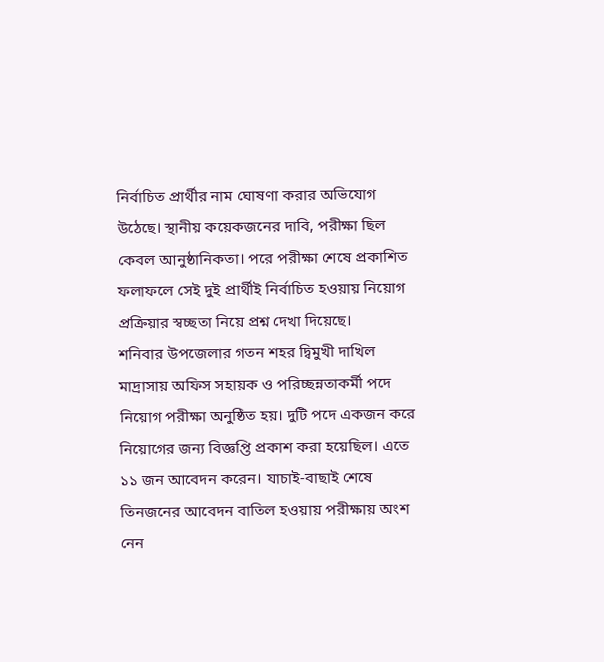নির্বাচিত প্রার্থীর নাম ঘোষণা করার অভিযোগ উঠেছে। স্থানীয় কয়েকজনের দাবি, পরীক্ষা ছিল কেবল আনুষ্ঠানিকতা। পরে পরীক্ষা শেষে প্রকাশিত ফলাফলে সেই দুই প্রার্থীই নির্বাচিত হওয়ায় নিয়োগ প্রক্রিয়ার স্বচ্ছতা নিয়ে প্রশ্ন দেখা দিয়েছে।
শনিবার উপজেলার গতন শহর দ্বিমুখী দাখিল মাদ্রাসায় অফিস সহায়ক ও পরিচ্ছন্নতাকর্মী পদে নিয়োগ পরীক্ষা অনুষ্ঠিত হয়। দুটি পদে একজন করে নিয়োগের জন্য বিজ্ঞপ্তি প্রকাশ করা হয়েছিল। এতে ১১ জন আবেদন করেন। যাচাই-বাছাই শেষে তিনজনের আবেদন বাতিল হওয়ায় পরীক্ষায় অংশ নেন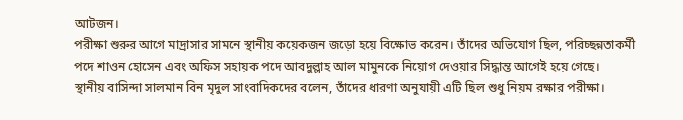আটজন।
পরীক্ষা শুরুর আগে মাদ্রাসার সামনে স্থানীয় কয়েকজন জড়ো হয়ে বিক্ষোভ করেন। তাঁদের অভিযোগ ছিল, পরিচ্ছন্নতাকর্মী পদে শাওন হোসেন এবং অফিস সহায়ক পদে আবদুল্লাহ আল মামুনকে নিয়োগ দেওয়ার সিদ্ধান্ত আগেই হয়ে গেছে।
স্থানীয় বাসিন্দা সালমান বিন মৃদুল সাংবাদিকদের বলেন, তাঁদের ধারণা অনুযায়ী এটি ছিল শুধু নিয়ম রক্ষার পরীক্ষা।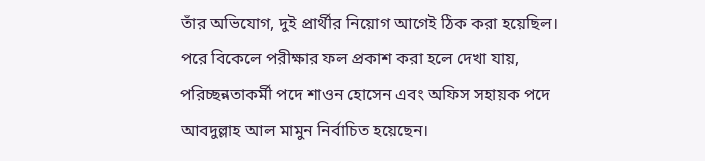তাঁর অভিযোগ, দুই প্রার্থীর নিয়োগ আগেই ঠিক করা হয়েছিল।
পরে বিকেলে পরীক্ষার ফল প্রকাশ করা হলে দেখা যায়, পরিচ্ছন্নতাকর্মী পদে শাওন হোসেন এবং অফিস সহায়ক পদে আবদুল্লাহ আল মামুন নির্বাচিত হয়েছেন।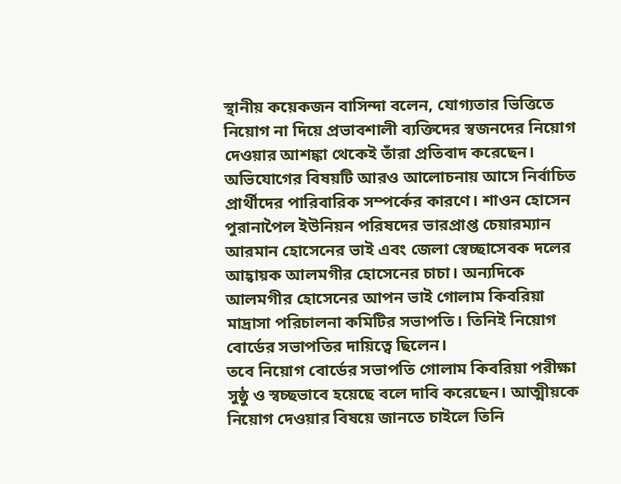স্থানীয় কয়েকজন বাসিন্দা বলেন, যোগ্যতার ভিত্তিতে নিয়োগ না দিয়ে প্রভাবশালী ব্যক্তিদের স্বজনদের নিয়োগ দেওয়ার আশঙ্কা থেকেই তাঁরা প্রতিবাদ করেছেন।
অভিযোগের বিষয়টি আরও আলোচনায় আসে নির্বাচিত প্রার্থীদের পারিবারিক সম্পর্কের কারণে। শাওন হোসেন পুরানাপৈল ইউনিয়ন পরিষদের ভারপ্রাপ্ত চেয়ারম্যান আরমান হোসেনের ভাই এবং জেলা স্বেচ্ছাসেবক দলের আহ্বায়ক আলমগীর হোসেনের চাচা। অন্যদিকে আলমগীর হোসেনের আপন ভাই গোলাম কিবরিয়া মাদ্রাসা পরিচালনা কমিটির সভাপতি। তিনিই নিয়োগ বোর্ডের সভাপতির দায়িত্বে ছিলেন।
তবে নিয়োগ বোর্ডের সভাপতি গোলাম কিবরিয়া পরীক্ষা সুষ্ঠু ও স্বচ্ছভাবে হয়েছে বলে দাবি করেছেন। আত্মীয়কে নিয়োগ দেওয়ার বিষয়ে জানতে চাইলে তিনি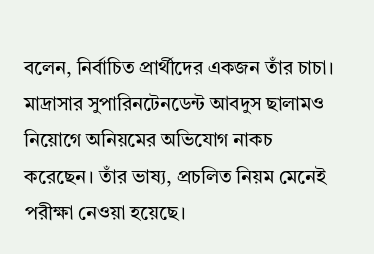বলেন, নির্বাচিত প্রার্থীদের একজন তাঁর চাচা।
মাদ্রাসার সুপারিনটেনডেন্ট আবদুস ছালামও নিয়োগে অনিয়মের অভিযোগ নাকচ করেছেন। তাঁর ভাষ্য, প্রচলিত নিয়ম মেনেই পরীক্ষা নেওয়া হয়েছে।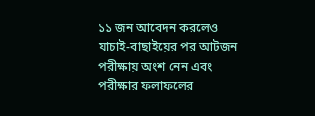১১ জন আবেদন করলেও যাচাই-বাছাইয়ের পর আটজন পরীক্ষায় অংশ নেন এবং পরীক্ষার ফলাফলের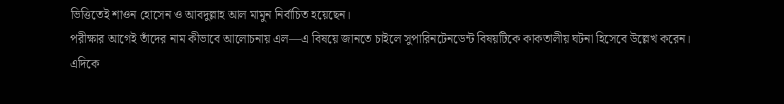ভিত্তিতেই শাওন হোসেন ও আবদুল্লাহ আল মামুন নির্বাচিত হয়েছেন।
পরীক্ষার আগেই তাঁদের নাম কীভাবে আলোচনায় এল—এ বিষয়ে জানতে চাইলে সুপারিনটেনডেন্ট বিষয়টিকে কাকতালীয় ঘটনা হিসেবে উল্লেখ করেন।
এদিকে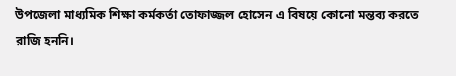উপজেলা মাধ্যমিক শিক্ষা কর্মকর্তা তোফাজ্জল হোসেন এ বিষয়ে কোনো মন্তব্য করতে রাজি হননি।